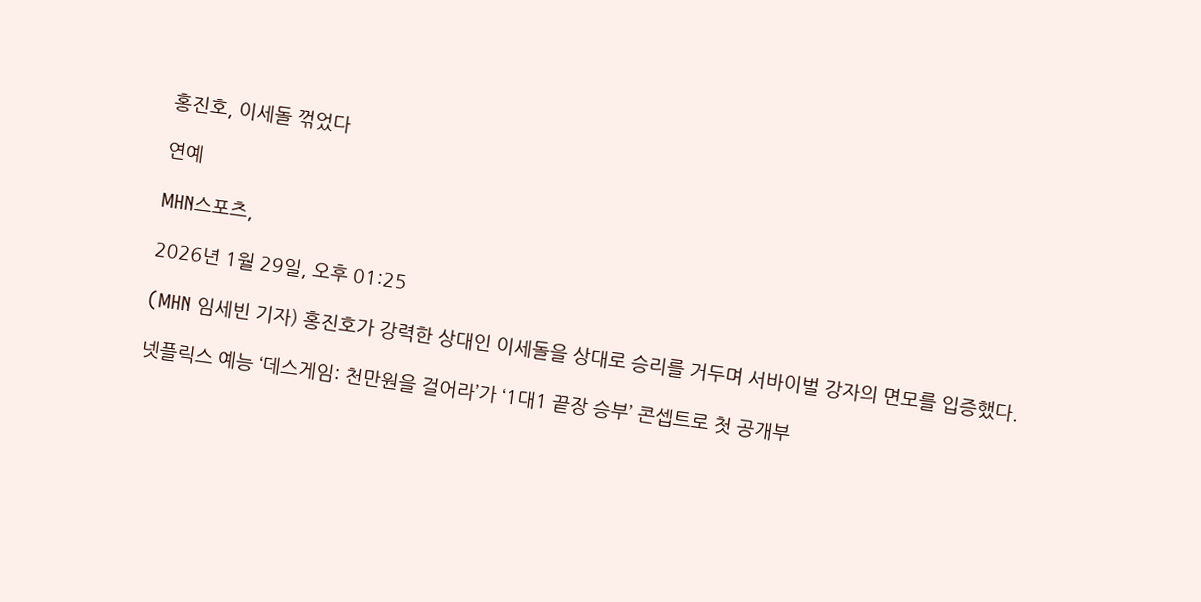홍진호, 이세돌 꺾었다

연예

MHN스포츠,

2026년 1월 29일, 오후 01:25

(MHN 임세빈 기자) 홍진호가 강력한 상대인 이세돌을 상대로 승리를 거두며 서바이벌 강자의 면모를 입증했다.

넷플릭스 예능 ‘데스게임: 천만원을 걸어라’가 ‘1대1 끝장 승부’ 콘셉트로 첫 공개부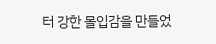터 강한 몰입감을 만들었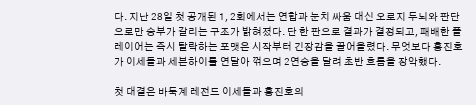다. 지난 28일 첫 공개된 1, 2회에서는 연합과 눈치 싸움 대신 오로지 두뇌와 판단으로만 승부가 갈리는 구조가 밝혀졌다. 단 한 판으로 결과가 결정되고, 패배한 플레이어는 즉시 탈락하는 포맷은 시작부터 긴장감을 끌어올렸다. 무엇보다 홍진호가 이세돌과 세븐하이를 연달아 꺾으며 2연승을 달려 초반 흐름을 장악했다.

첫 대결은 바둑계 레전드 이세돌과 홍진호의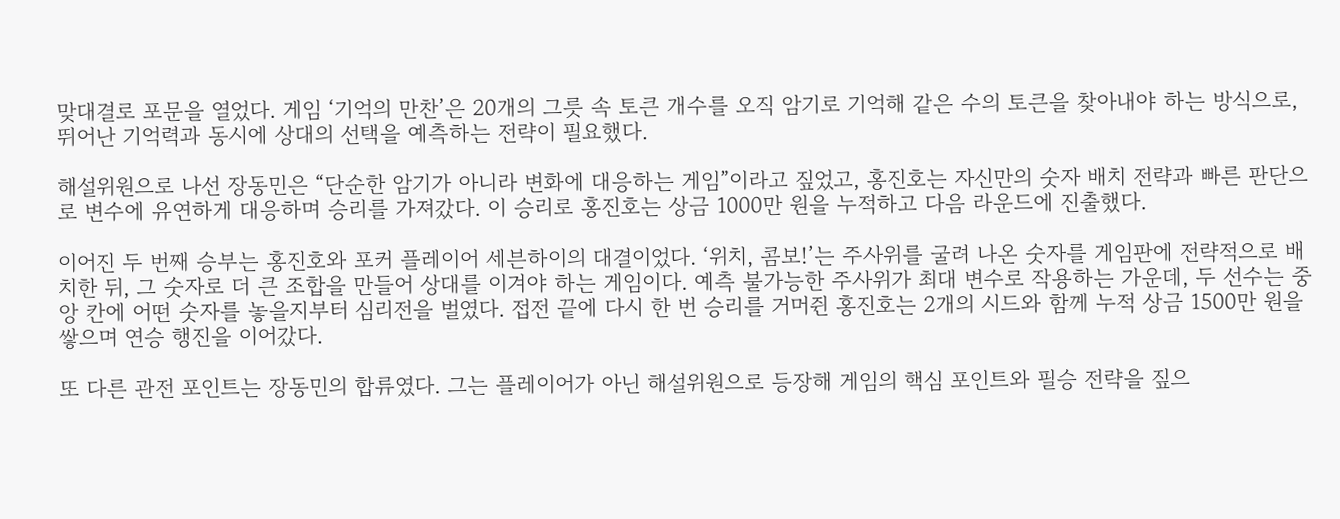맞대결로 포문을 열었다. 게임 ‘기억의 만찬’은 20개의 그릇 속 토큰 개수를 오직 암기로 기억해 같은 수의 토큰을 찾아내야 하는 방식으로, 뛰어난 기억력과 동시에 상대의 선택을 예측하는 전략이 필요했다.

해설위원으로 나선 장동민은 “단순한 암기가 아니라 변화에 대응하는 게임”이라고 짚었고, 홍진호는 자신만의 숫자 배치 전략과 빠른 판단으로 변수에 유연하게 대응하며 승리를 가져갔다. 이 승리로 홍진호는 상금 1000만 원을 누적하고 다음 라운드에 진출했다.

이어진 두 번째 승부는 홍진호와 포커 플레이어 세븐하이의 대결이었다. ‘위치, 콤보!’는 주사위를 굴려 나온 숫자를 게임판에 전략적으로 배치한 뒤, 그 숫자로 더 큰 조합을 만들어 상대를 이겨야 하는 게임이다. 예측 불가능한 주사위가 최대 변수로 작용하는 가운데, 두 선수는 중앙 칸에 어떤 숫자를 놓을지부터 심리전을 벌였다. 접전 끝에 다시 한 번 승리를 거머쥔 홍진호는 2개의 시드와 함께 누적 상금 1500만 원을 쌓으며 연승 행진을 이어갔다.

또 다른 관전 포인트는 장동민의 합류였다. 그는 플레이어가 아닌 해설위원으로 등장해 게임의 핵심 포인트와 필승 전략을 짚으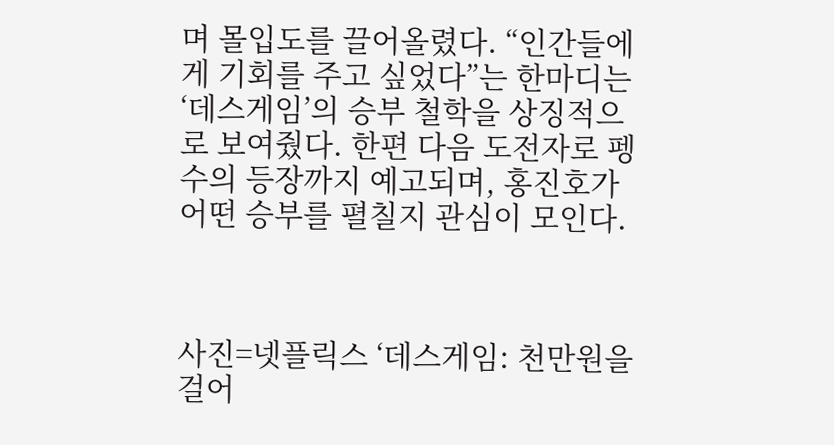며 몰입도를 끌어올렸다. “인간들에게 기회를 주고 싶었다”는 한마디는 ‘데스게임’의 승부 철학을 상징적으로 보여줬다. 한편 다음 도전자로 펭수의 등장까지 예고되며, 홍진호가 어떤 승부를 펼칠지 관심이 모인다.



사진=넷플릭스 ‘데스게임: 천만원을 걸어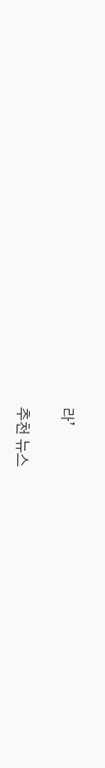라’

추천 뉴스